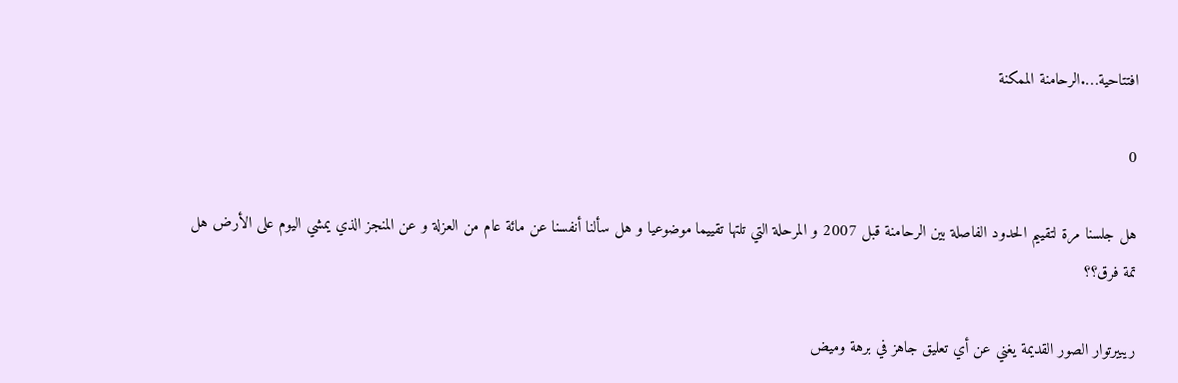افتتاحية….الرحامنة الممكنة

0

هل جلسنا مرة لتقييم الحدود الفاصلة بين الرحامنة قبل 2007 و المرحلة التي تلتها تقييما موضوعيا و هل سألنا أنفسنا عن مائة عام من العزلة و عن المنجز الذي يمشي اليوم على الأرض هل تمة فرق؟؟

ريبيرتوار الصور القديمة يغني عن أي تعليق جاهز في برهة وميض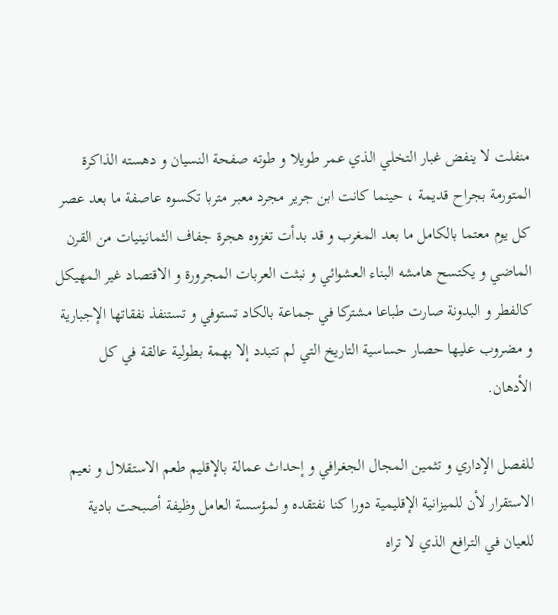منفلت لا ينفض غبار التخلي الذي عمر طويلا و طوته صفحة النسيان و دهسته الذاكرة المتورمة بجراح قديمة ، حينما كانت ابن جرير مجرد معبر متربا تكسوه عاصفة ما بعد عصر كل يوم معتما بالكامل ما بعد المغرب و قد بدأت تغزوه هجرة جفاف الثمانينيات من القرن الماضي و يكتسح هامشه البناء العشوائي و نبثت العربات المجرورة و الاقتصاد غير المهيكل كالفطر و البدونة صارت طباعا مشتركا في جماعة بالكاد تستوفي و تستنفذ نفقاتها الإجبارية و مضروب عليها حصار حساسية التاريخ التي لم تتبدد إلا بهمة بطولية عالقة في كل الأدهان.

للفصل الإداري و تثمين المجال الجغرافي و إحداث عمالة بالإقليم طعم الاستقلال و نعيم الاستقرار لأن للميزانية الإقليمية دورا كنا نفتقده و لمؤسسة العامل وظيفة أصبحت بادية للعيان في الترافع الذي لا تراه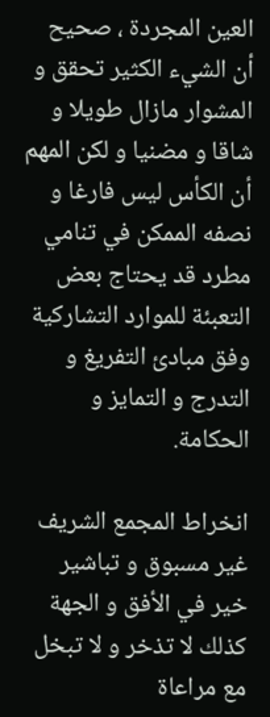العين المجردة ، صحيح أن الشيء الكثير تحقق و المشوار مازال طويلا و شاقا و مضنيا و لكن المهم أن الكأس ليس فارغا و نصفه الممكن في تنامي مطرد قد يحتاج بعض التعبئة للموارد التشاركية وفق مبادئ التفريغ و التدرج و التمايز و الحكامة.

انخراط المجمع الشريف غير مسبوق و تباشير خير في الأفق و الجهة كذلك لا تذخر و لا تبخل مع مراعاة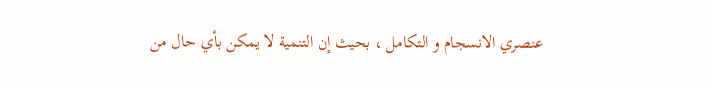عنصري الانسجام و التكامل ، بحيث إن التنمية لا يمكن بأي حال من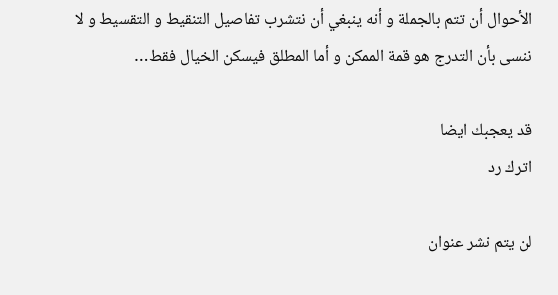الأحوال أن تتم بالجملة و أنه ينبغي أن نتشرب تفاصيل التنقيط و التقسيط و لا ننسى بأن التدرج هو قمة الممكن و أما المطلق فيسكن الخيال فقط…

قد يعجبك ايضا
اترك رد

لن يتم نشر عنوان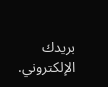بريدك الإلكتروني.